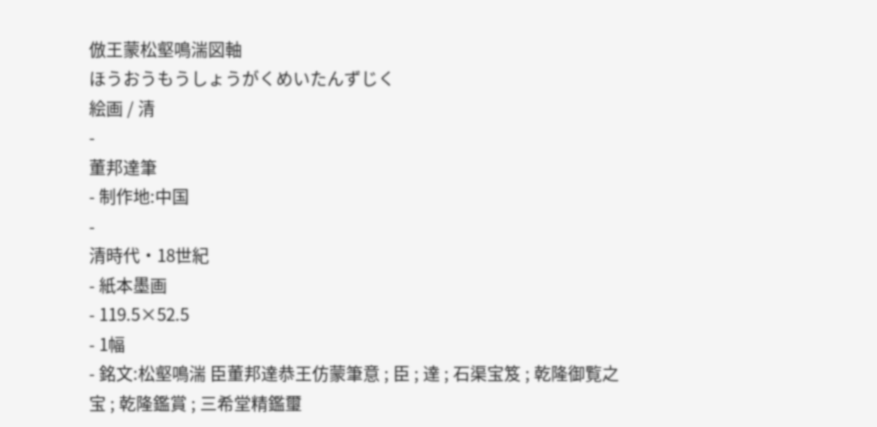倣王蒙松壑鳴湍図軸
ほうおうもうしょうがくめいたんずじく
絵画 / 清
-
董邦達筆
- 制作地:中国
-
清時代・18世紀
- 紙本墨画
- 119.5×52.5
- 1幅
- 銘文:松壑鳴湍 臣董邦達恭王仿蒙筆意 ; 臣 ; 達 ; 石渠宝笈 ; 乾隆御覧之宝 ; 乾隆鑑賞 ; 三希堂精鑑璽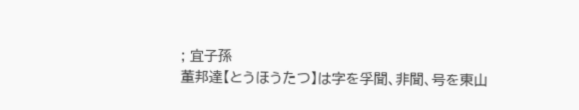; 宜子孫
董邦達【とうほうたつ】は字を孚聞、非聞、号を東山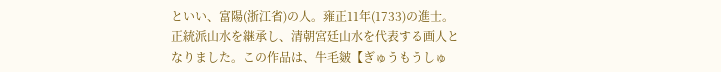といい、富陽(浙江省)の人。雍正11年(1733)の進士。正統派山水を継承し、清朝宮廷山水を代表する画人となりました。この作品は、牛毛皴【ぎゅうもうしゅ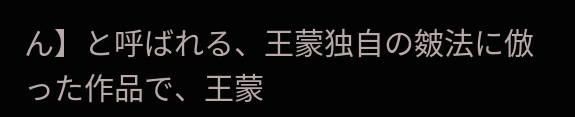ん】と呼ばれる、王蒙独自の皴法に倣った作品で、王蒙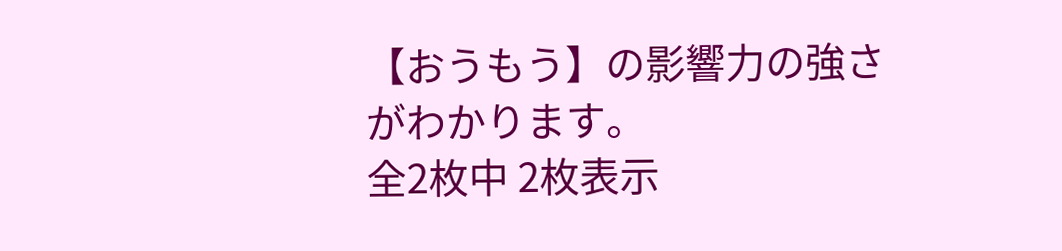【おうもう】の影響力の強さがわかります。
全2枚中 2枚表示